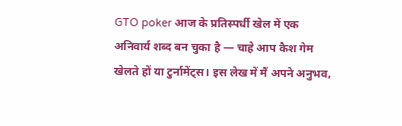GTO poker आज के प्रतिस्पर्धी खेल में एक अनिवार्य शब्द बन चुका है — चाहे आप कैश गेम खेलते हों या टुर्नामेंट्स। इस लेख में मैं अपने अनुभव,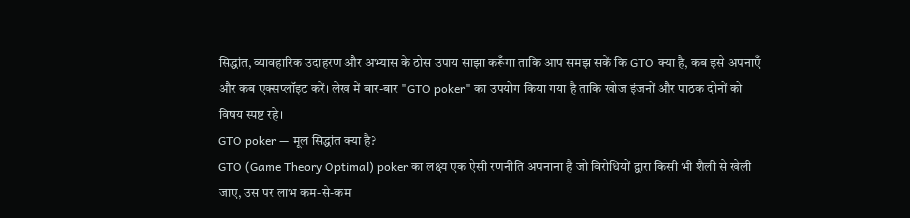सिद्धांत, व्यावहारिक उदाहरण और अभ्यास के ठोस उपाय साझा करूँगा ताकि आप समझ सकें कि GTO क्या है, कब इसे अपनाएँ और कब एक्सप्लॉइट करें। लेख में बार-बार "GTO poker" का उपयोग किया गया है ताकि खोज इंजनों और पाठक दोनों को विषय स्पष्ट रहे।
GTO poker — मूल सिद्धांत क्या है?
GTO (Game Theory Optimal) poker का लक्ष्य एक ऐसी रणनीति अपनाना है जो विरोधियों द्वारा किसी भी शैली से खेली जाए, उस पर लाभ कम-से-कम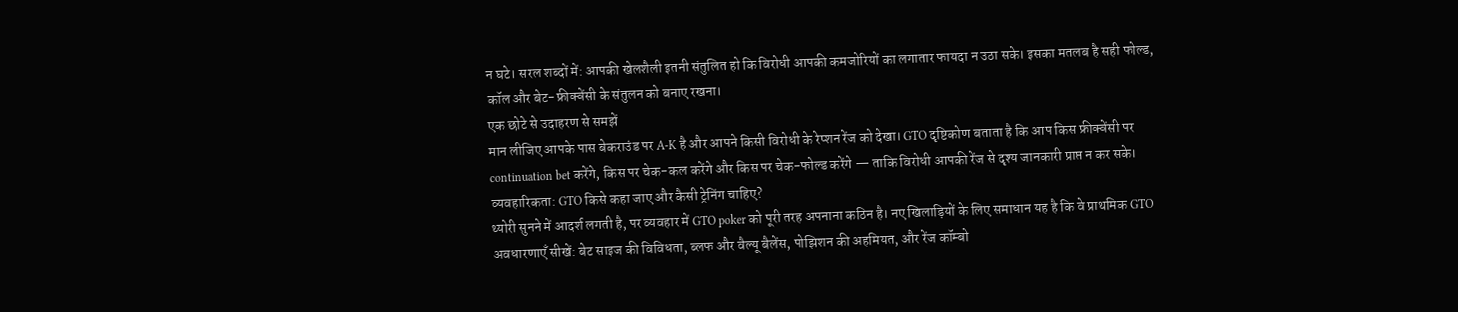न घटे। सरल शब्दों में: आपकी खेलशैली इतनी संतुलित हो कि विरोधी आपकी कमजोरियों का लगातार फायदा न उठा सके। इसका मतलब है सही फोल्ड, कॉल और बेट-फ्रीक्वेंसी के संतुलन को बनाए रखना।
एक छोटे से उदाहरण से समझें
मान लीजिए आपके पास बेकराउंड पर A-K है और आपने किसी विरोधी के रेप्शन रेंज को देखा। GTO दृष्टिकोण बताता है कि आप किस फ्रीक्वेंसी पर continuation bet करेंगे, किस पर चेक-कल करेंगे और किस पर चेक-फोल्ड करेंगे — ताकि विरोधी आपकी रेंज से दृश्य जानकारी प्राप्त न कर सके।
व्यवहारिकता: GTO किसे कहा जाए और कैसी ट्रेनिंग चाहिए?
थ्योरी सुनने में आदर्श लगती है, पर व्यवहार में GTO poker को पूरी तरह अपनाना कठिन है। नए खिलाड़ियों के लिए समाधान यह है कि वे प्राथमिक GTO अवधारणाएँ सीखें: बेट साइज की विविधता, ब्लफ और वैल्यू बैलेंस, पोझिशन की अहमियत, और रेंज कॉम्बो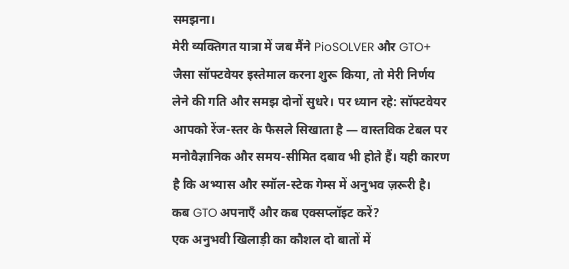समझना।
मेरी व्यक्तिगत यात्रा में जब मैंने PioSOLVER और GTO+ जैसा सॉफ्टवेयर इस्तेमाल करना शुरू किया, तो मेरी निर्णय लेने की गति और समझ दोनों सुधरे। पर ध्यान रहे: सॉफ्टवेयर आपको रेंज-स्तर के फैसले सिखाता है — वास्तविक टेबल पर मनोवैज्ञानिक और समय-सीमित दबाव भी होते हैं। यही कारण है कि अभ्यास और स्मॉल-स्टेक गेम्स में अनुभव ज़रूरी है।
कब GTO अपनाएँ और कब एक्सप्लॉइट करें?
एक अनुभवी खिलाड़ी का कौशल दो बातों में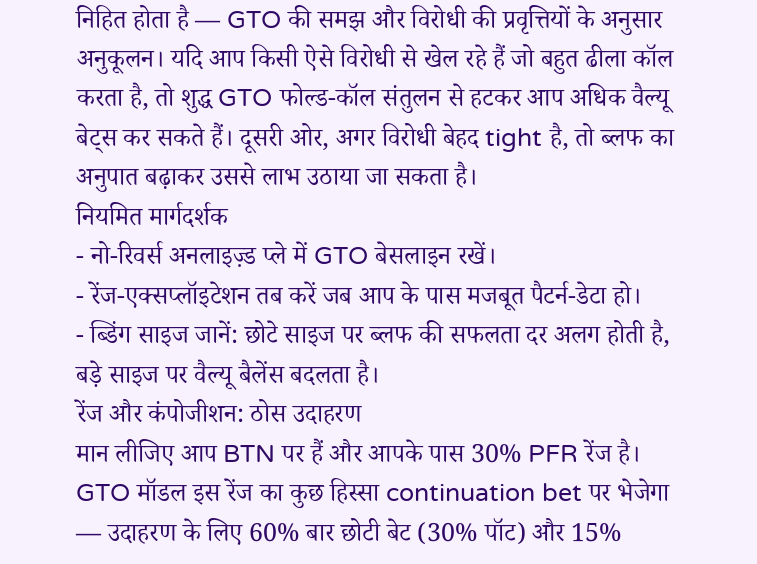निहित होता है — GTO की समझ और विरोधी की प्रवृत्तियों के अनुसार अनुकूलन। यदि आप किसी ऐसे विरोधी से खेल रहे हैं जो बहुत ढीला कॉल करता है, तो शुद्ध GTO फोल्ड-कॉल संतुलन से हटकर आप अधिक वैल्यू बेट्स कर सकते हैं। दूसरी ओर, अगर विरोधी बेहद tight है, तो ब्लफ का अनुपात बढ़ाकर उससे लाभ उठाया जा सकता है।
नियमित मार्गदर्शक
- नो-रिवर्स अनलाइज़्ड प्ले में GTO बेसलाइन रखें।
- रेंज-एक्सप्लॉइटेशन तब करें जब आप के पास मजबूत पैटर्न-डेटा हो।
- ब्डिंग साइज जानें: छोटे साइज पर ब्लफ की सफलता दर अलग होती है, बड़े साइज पर वैल्यू बैलेंस बदलता है।
रेंज और कंपोजीशन: ठोस उदाहरण
मान लीजिए आप BTN पर हैं और आपके पास 30% PFR रेंज है। GTO मॉडल इस रेंज का कुछ हिस्सा continuation bet पर भेजेगा — उदाहरण के लिए 60% बार छोटी बेट (30% पॉट) और 15%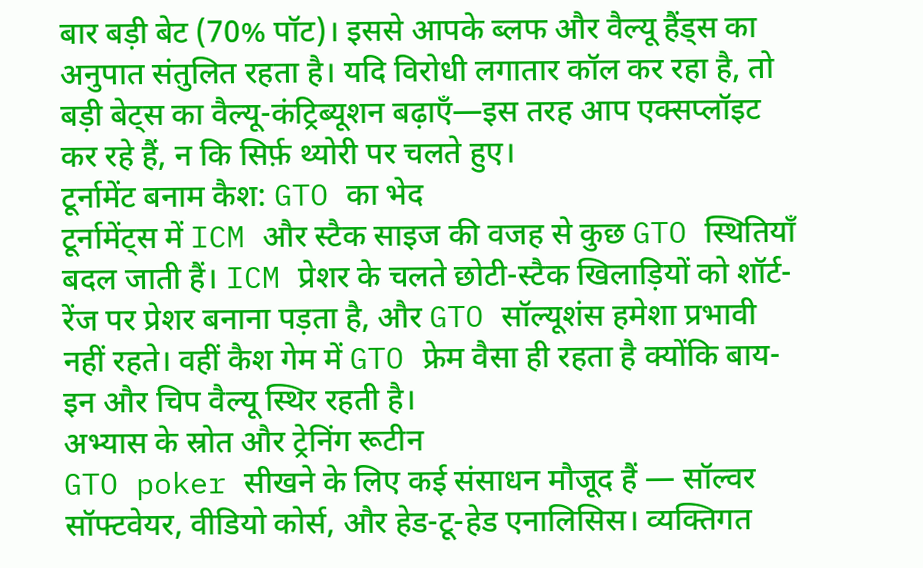बार बड़ी बेट (70% पॉट)। इससे आपके ब्लफ और वैल्यू हैंड्स का अनुपात संतुलित रहता है। यदि विरोधी लगातार कॉल कर रहा है, तो बड़ी बेट्स का वैल्यू-कंट्रिब्यूशन बढ़ाएँ—इस तरह आप एक्सप्लॉइट कर रहे हैं, न कि सिर्फ़ थ्योरी पर चलते हुए।
टूर्नामेंट बनाम कैश: GTO का भेद
टूर्नामेंट्स में ICM और स्टैक साइज की वजह से कुछ GTO स्थितियाँ बदल जाती हैं। ICM प्रेशर के चलते छोटी-स्टैक खिलाड़ियों को शॉर्ट-रेंज पर प्रेशर बनाना पड़ता है, और GTO सॉल्यूशंस हमेशा प्रभावी नहीं रहते। वहीं कैश गेम में GTO फ्रेम वैसा ही रहता है क्योंकि बाय-इन और चिप वैल्यू स्थिर रहती है।
अभ्यास के स्रोत और ट्रेनिंग रूटीन
GTO poker सीखने के लिए कई संसाधन मौजूद हैं — सॉल्वर सॉफ्टवेयर, वीडियो कोर्स, और हेड-टू-हेड एनालिसिस। व्यक्तिगत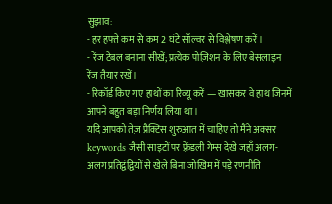सुझाव:
- हर हफ्ते कम से कम 2 घंटे सॉल्वर से विश्लेषण करें।
- रेंज टेबल बनाना सीखें; प्रत्येक पोज़िशन के लिए बेसलाइन रेंज तैयार रखें।
- रिकॉर्ड किए गए हाथों का रिव्यू करें — खासकर वे हाथ जिनमें आपने बहुत बड़ा निर्णय लिया था।
यदि आपको तेज़ प्रैक्टिस शुरुआत में चाहिए तो मैंने अक्सर keywords जैसी साइटों पर फ़्रेंडली गेम्स देखे जहाँ अलग-अलग प्रतिद्वंद्वियों से खेले बिना जोखिम में पड़े रणनीति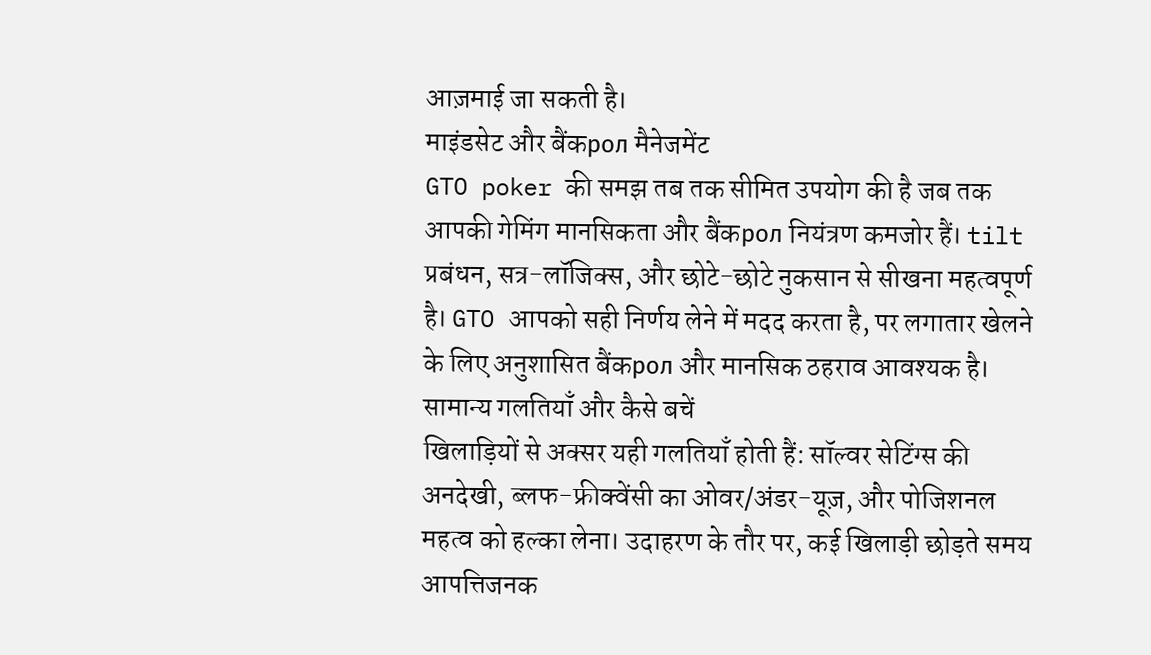आज़माई जा सकती है।
माइंडसेट और बैंकрол मैनेजमेंट
GTO poker की समझ तब तक सीमित उपयोग की है जब तक आपकी गेमिंग मानसिकता और बैंकрол नियंत्रण कमजोर हैं। tilt प्रबंधन, सत्र-लॉजिक्स, और छोटे-छोटे नुकसान से सीखना महत्वपूर्ण है। GTO आपको सही निर्णय लेने में मदद करता है, पर लगातार खेलने के लिए अनुशासित बैंकрол और मानसिक ठहराव आवश्यक है।
सामान्य गलतियाँ और कैसे बचें
खिलाड़ियों से अक्सर यही गलतियाँ होती हैं: सॉल्वर सेटिंग्स की अनदेखी, ब्लफ-फ्रीक्वेंसी का ओवर/अंडर-यूज़, और पोजिशनल महत्व को हल्का लेना। उदाहरण के तौर पर, कई खिलाड़ी छोड़ते समय आपत्तिजनक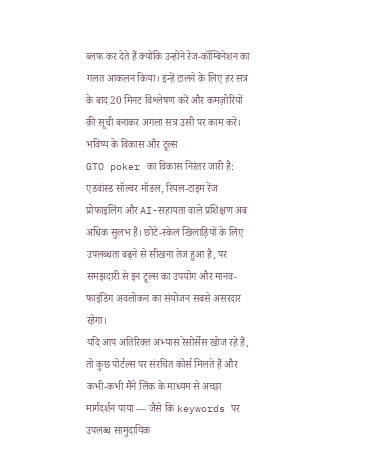ब्लफ कर देते हैं क्योंकि उन्होंने रेंज-कॉम्बिनेशन का गलत आकलन किया। इन्हें टालने के लिए हर सत्र के बाद 20 मिनट विश्लेषण करें और कमज़ोरियों की सूची बनाकर अगला सत्र उसी पर काम करें।
भविष्य के विकास और टूल्स
GTO poker का विकास निरंतर जारी है: एडवांस्ड सॉल्वर मॉडल, रियल-टाइम रेंज प्रोफाइलिंग और AI-सहायता वाले प्रशिक्षण अब अधिक सुलभ हैं। छोटे-स्केल खिलाड़ियों के लिए उपलब्धता बढ़ने से सीखना तेज हुआ है, पर समझदारी से इन टूल्स का उपयोग और मानव-फाइंडिंग अवलोकन का संयोजन सबसे असरदार रहेगा।
यदि आप अतिरिक्त अभ्यास रेसोर्सेस खोज रहे हैं, तो कुछ पोर्टल्स पर संरचित कोर्स मिलते हैं और कभी-कभी मैंने लिंक के माध्यम से अच्छा मार्गदर्शन पाया — जैसे कि keywords पर उपलब्ध सामुदायिक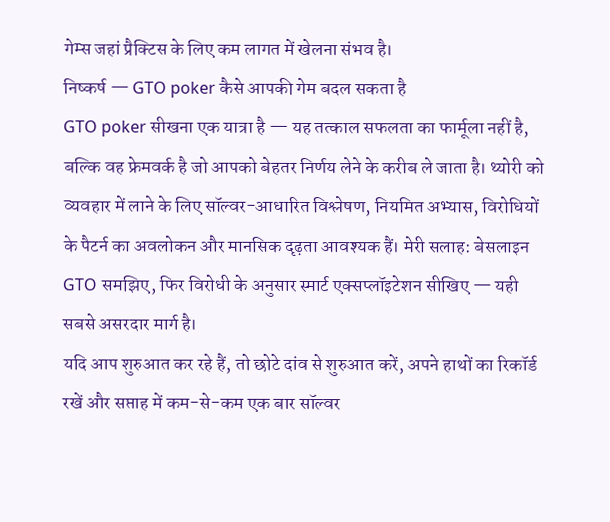गेम्स जहां प्रैक्टिस के लिए कम लागत में खेलना संभव है।
निष्कर्ष — GTO poker कैसे आपकी गेम बदल सकता है
GTO poker सीखना एक यात्रा है — यह तत्काल सफलता का फार्मूला नहीं है, बल्कि वह फ्रेमवर्क है जो आपको बेहतर निर्णय लेने के करीब ले जाता है। थ्योरी को व्यवहार में लाने के लिए सॉल्वर-आधारित विश्लेषण, नियमित अभ्यास, विरोधियों के पैटर्न का अवलोकन और मानसिक दृढ़ता आवश्यक हैं। मेरी सलाह: बेसलाइन GTO समझिए, फिर विरोधी के अनुसार स्मार्ट एक्सप्लॉइटेशन सीखिए — यही सबसे असरदार मार्ग है।
यदि आप शुरुआत कर रहे हैं, तो छोटे दांव से शुरुआत करें, अपने हाथों का रिकॉर्ड रखें और सप्ताह में कम-से-कम एक बार सॉल्वर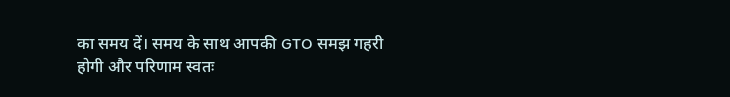का समय दें। समय के साथ आपकी GTO समझ गहरी होगी और परिणाम स्वतः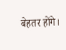बेहतर होंगे।